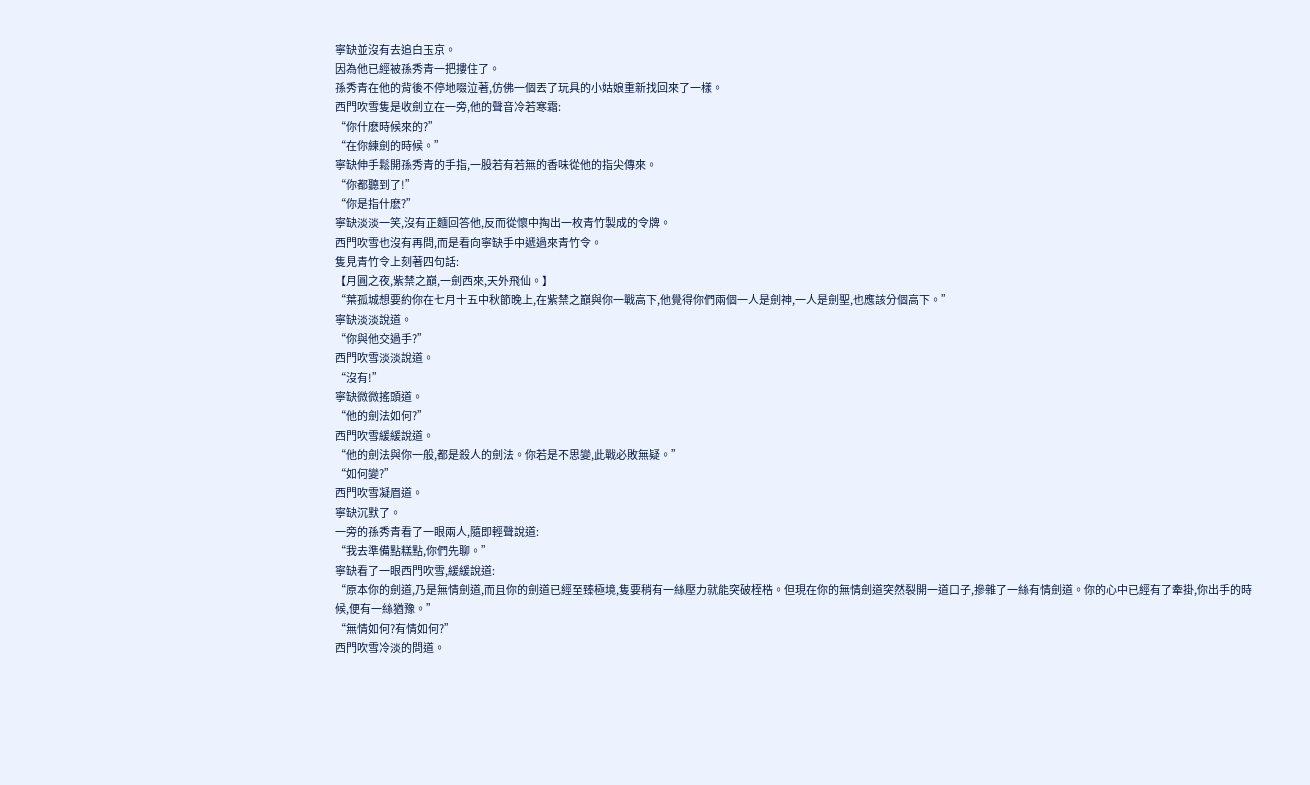寧缺並沒有去追白玉京。
因為他已經被孫秀青一把摟住了。
孫秀青在他的背後不停地啜泣著,仿佛一個丟了玩具的小姑娘重新找回來了一樣。
西門吹雪隻是收劍立在一旁,他的聲音冷若寒霜:
“你什麽時候來的?”
“在你練劍的時候。”
寧缺伸手鬆開孫秀青的手指,一股若有若無的香味從他的指尖傳來。
“你都聽到了!”
“你是指什麽?”
寧缺淡淡一笑,沒有正麵回答他,反而從懷中掏出一枚青竹製成的令牌。
西門吹雪也沒有再問,而是看向寧缺手中遞過來青竹令。
隻見青竹令上刻著四句話:
【月圓之夜,紫禁之巔,一劍西來,天外飛仙。】
“葉孤城想要約你在七月十五中秋節晚上,在紫禁之巔與你一戰高下,他覺得你們兩個一人是劍神,一人是劍聖,也應該分個高下。”
寧缺淡淡說道。
“你與他交過手?”
西門吹雪淡淡說道。
“沒有!”
寧缺微微搖頭道。
“他的劍法如何?”
西門吹雪緩緩說道。
“他的劍法與你一般,都是殺人的劍法。你若是不思變,此戰必敗無疑。”
“如何變?”
西門吹雪凝眉道。
寧缺沉默了。
一旁的孫秀青看了一眼兩人,隨即輕聲說道:
“我去準備點糕點,你們先聊。”
寧缺看了一眼西門吹雪,緩緩說道:
“原本你的劍道,乃是無情劍道,而且你的劍道已經至臻極境,隻要稍有一絲壓力就能突破桎梏。但現在你的無情劍道突然裂開一道口子,摻雜了一絲有情劍道。你的心中已經有了牽掛,你出手的時候,便有一絲猶豫。”
“無情如何?有情如何?”
西門吹雪冷淡的問道。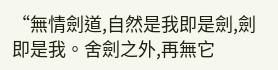“無情劍道,自然是我即是劍,劍即是我。舍劍之外,再無它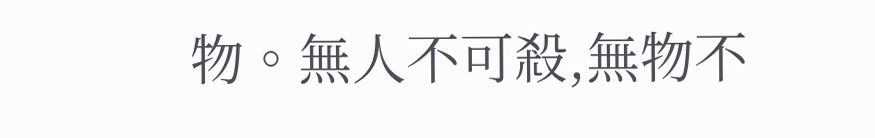物。無人不可殺,無物不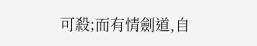可殺;而有情劍道,自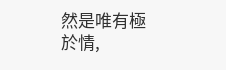然是唯有極於情,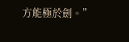方能極於劍。”